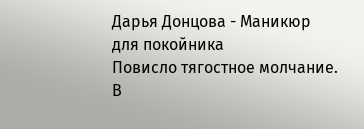Дарья Донцова - Маникюр для покойника
Повисло тягостное молчание. В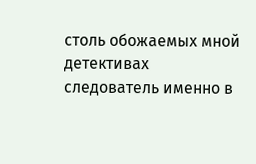столь обожаемых мной детективах следователь именно в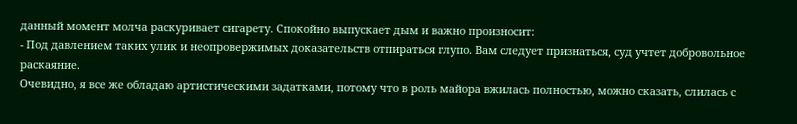данный момент молча раскуривает сигарету. Спокойно выпускает дым и важно произносит:
- Под давлением таких улик и неопровержимых доказательств отпираться глупо. Вам следует признаться, суд учтет добровольное раскаяние.
Очевидно, я все же обладаю артистическими задатками, потому что в роль майора вжилась полностью, можно сказать, слилась с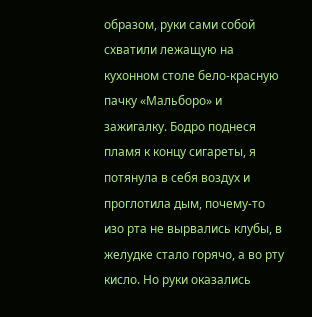образом, руки сами собой схватили лежащую на кухонном столе бело-красную пачку «Мальборо» и зажигалку. Бодро поднеся пламя к концу сигареты, я потянула в себя воздух и проглотила дым, почему-то изо рта не вырвались клубы, в желудке стало горячо, а во рту кисло. Но руки оказались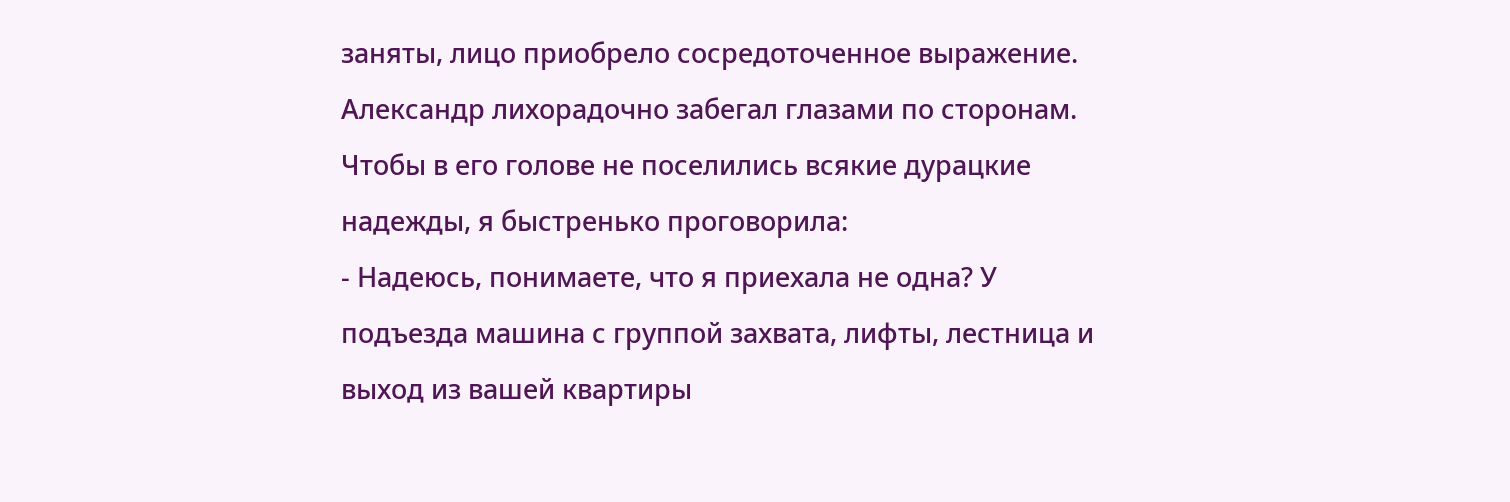заняты, лицо приобрело сосредоточенное выражение.
Александр лихорадочно забегал глазами по сторонам. Чтобы в его голове не поселились всякие дурацкие надежды, я быстренько проговорила:
- Надеюсь, понимаете, что я приехала не одна? У подъезда машина с группой захвата, лифты, лестница и выход из вашей квартиры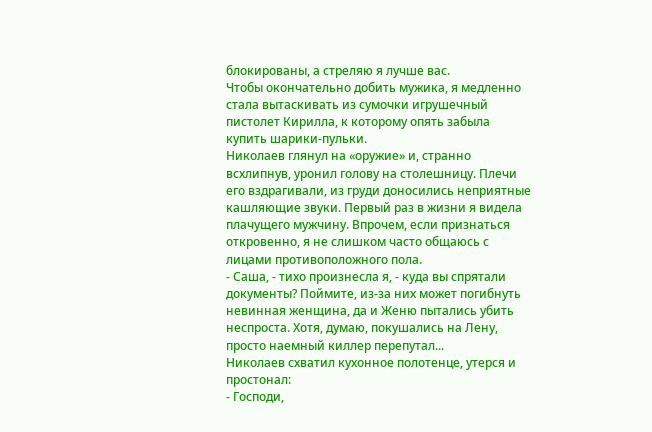блокированы, а стреляю я лучше вас.
Чтобы окончательно добить мужика, я медленно стала вытаскивать из сумочки игрушечный пистолет Кирилла, к которому опять забыла купить шарики-пульки.
Николаев глянул на «оружие» и, странно всхлипнув, уронил голову на столешницу. Плечи его вздрагивали, из груди доносились неприятные кашляющие звуки. Первый раз в жизни я видела плачущего мужчину. Впрочем, если признаться откровенно, я не слишком часто общаюсь с лицами противоположного пола.
- Саша, - тихо произнесла я, - куда вы спрятали документы? Поймите, из-за них может погибнуть невинная женщина, да и Женю пытались убить неспроста. Хотя, думаю, покушались на Лену, просто наемный киллер перепутал...
Николаев схватил кухонное полотенце, утерся и простонал:
- Господи,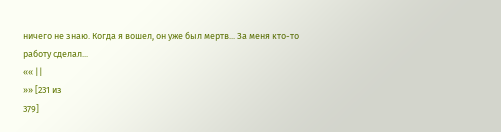ничего не знаю. Когда я вошел, он уже был мертв... За меня кто-то работу сделал...
«« ||
»» [231 из
379]